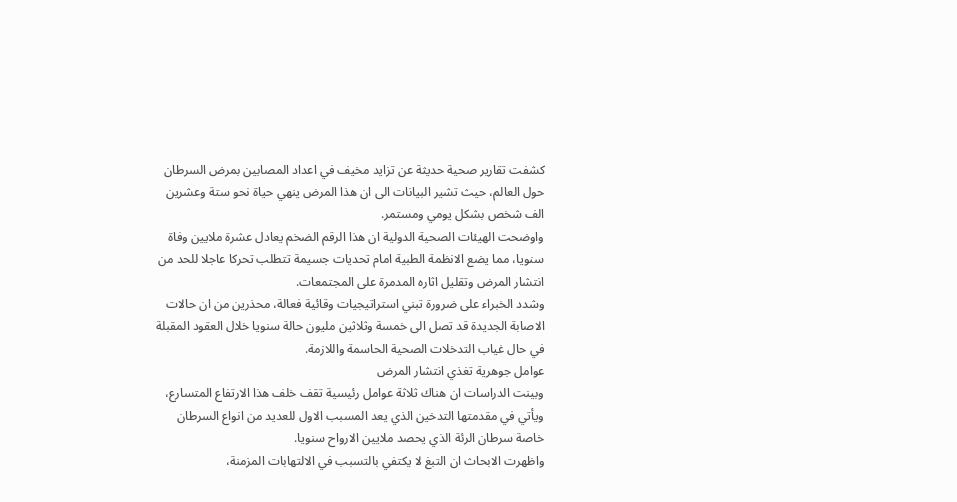كشفت تقارير صحية حديثة عن تزايد مخيف في اعداد المصابين بمرض السرطان حول العالم، حيث تشير البيانات الى ان هذا المرض ينهي حياة نحو ستة وعشرين الف شخص بشكل يومي ومستمر.
واوضحت الهيئات الصحية الدولية ان هذا الرقم الضخم يعادل عشرة ملايين وفاة سنويا، مما يضع الانظمة الطبية امام تحديات جسيمة تتطلب تحركا عاجلا للحد من انتشار المرض وتقليل اثاره المدمرة على المجتمعات.
وشدد الخبراء على ضرورة تبني استراتيجيات وقائية فعالة، محذرين من ان حالات الاصابة الجديدة قد تصل الى خمسة وثلاثين مليون حالة سنويا خلال العقود المقبلة في حال غياب التدخلات الصحية الحاسمة واللازمة.
عوامل جوهرية تغذي انتشار المرض
وبينت الدراسات ان هناك ثلاثة عوامل رئيسية تقف خلف هذا الارتفاع المتسارع، ويأتي في مقدمتها التدخين الذي يعد المسبب الاول للعديد من انواع السرطان خاصة سرطان الرئة الذي يحصد ملايين الارواح سنويا.
واظهرت الابحاث ان التبغ لا يكتفي بالتسبب في الالتهابات المزمنة،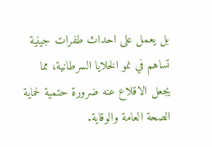بل يعمل على احداث طفرات جينية تساهم في نمو الخلايا السرطانية، مما يجعل الاقلاع عنه ضرورة حتمية لحماية الصحة العامة والوقاية.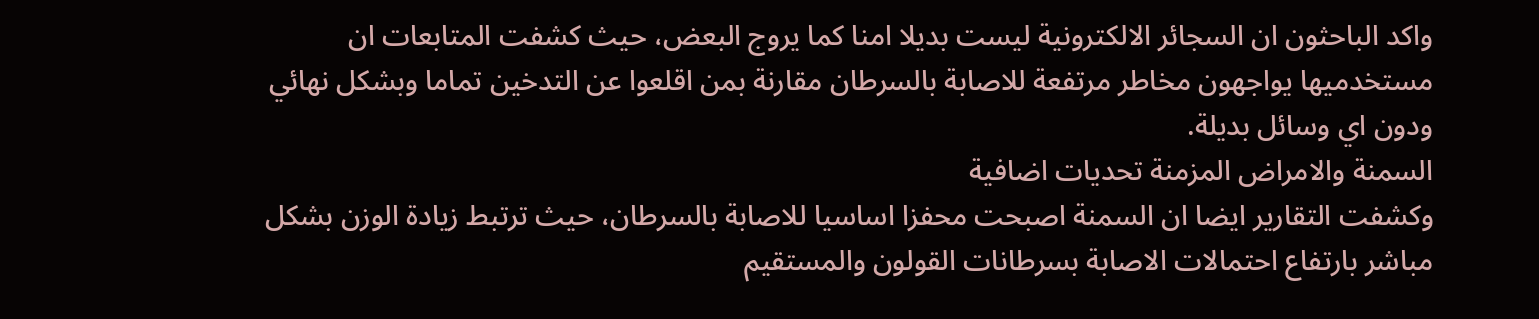واكد الباحثون ان السجائر الالكترونية ليست بديلا امنا كما يروج البعض، حيث كشفت المتابعات ان مستخدميها يواجهون مخاطر مرتفعة للاصابة بالسرطان مقارنة بمن اقلعوا عن التدخين تماما وبشكل نهائي ودون اي وسائل بديلة.
السمنة والامراض المزمنة تحديات اضافية
وكشفت التقارير ايضا ان السمنة اصبحت محفزا اساسيا للاصابة بالسرطان، حيث ترتبط زيادة الوزن بشكل مباشر بارتفاع احتمالات الاصابة بسرطانات القولون والمستقيم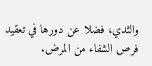والثدي، فضلا عن دورها في تعقيد فرص الشفاء من المرض.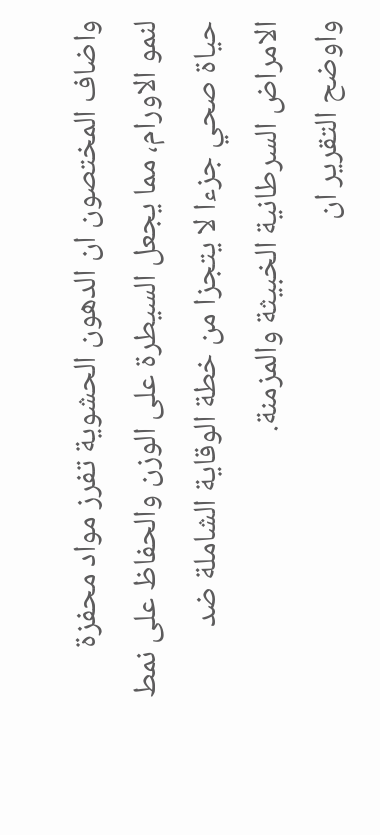واضاف المختصون ان الدهون الحشوية تفرز مواد محفزة لنمو الاورام، مما يجعل السيطرة على الوزن والحفاظ على نمط حياة صحي جزءا لا يتجزا من خطة الوقاية الشاملة ضد الامراض السرطانية الخبيثة والمزمنة.
واوضح التقرير ان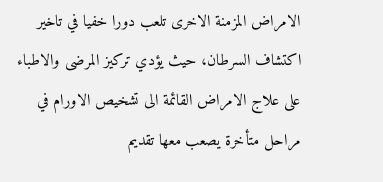الامراض المزمنة الاخرى تلعب دورا خفيا في تاخير اكتشاف السرطان، حيث يؤدي تركيز المرضى والاطباء على علاج الامراض القائمة الى تشخيص الاورام في مراحل متأخرة يصعب معها تقديم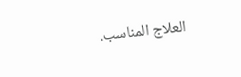العلاج المناسب.